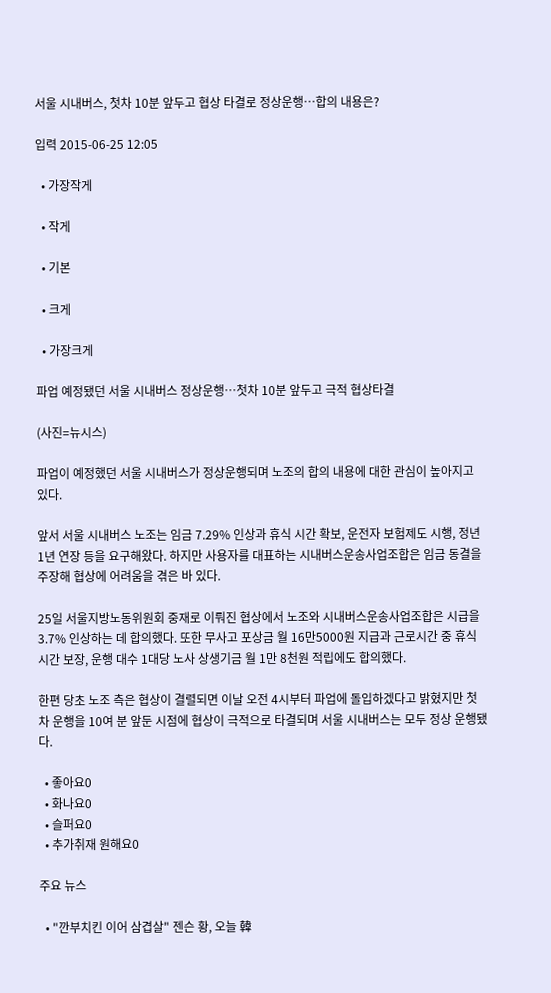서울 시내버스, 첫차 10분 앞두고 협상 타결로 정상운행…합의 내용은?

입력 2015-06-25 12:05

  • 가장작게

  • 작게

  • 기본

  • 크게

  • 가장크게

파업 예정됐던 서울 시내버스 정상운행…첫차 10분 앞두고 극적 협상타결

(사진=뉴시스)

파업이 예정했던 서울 시내버스가 정상운행되며 노조의 합의 내용에 대한 관심이 높아지고 있다.

앞서 서울 시내버스 노조는 임금 7.29% 인상과 휴식 시간 확보, 운전자 보험제도 시행, 정년 1년 연장 등을 요구해왔다. 하지만 사용자를 대표하는 시내버스운송사업조합은 임금 동결을 주장해 협상에 어려움을 겪은 바 있다.

25일 서울지방노동위원회 중재로 이뤄진 협상에서 노조와 시내버스운송사업조합은 시급을 3.7% 인상하는 데 합의했다. 또한 무사고 포상금 월 16만5000원 지급과 근로시간 중 휴식시간 보장, 운행 대수 1대당 노사 상생기금 월 1만 8천원 적립에도 합의했다.

한편 당초 노조 측은 협상이 결렬되면 이날 오전 4시부터 파업에 돌입하겠다고 밝혔지만 첫차 운행을 10여 분 앞둔 시점에 협상이 극적으로 타결되며 서울 시내버스는 모두 정상 운행됐다.

  • 좋아요0
  • 화나요0
  • 슬퍼요0
  • 추가취재 원해요0

주요 뉴스

  • "깐부치킨 이어 삼겹살" 젠슨 황, 오늘 韓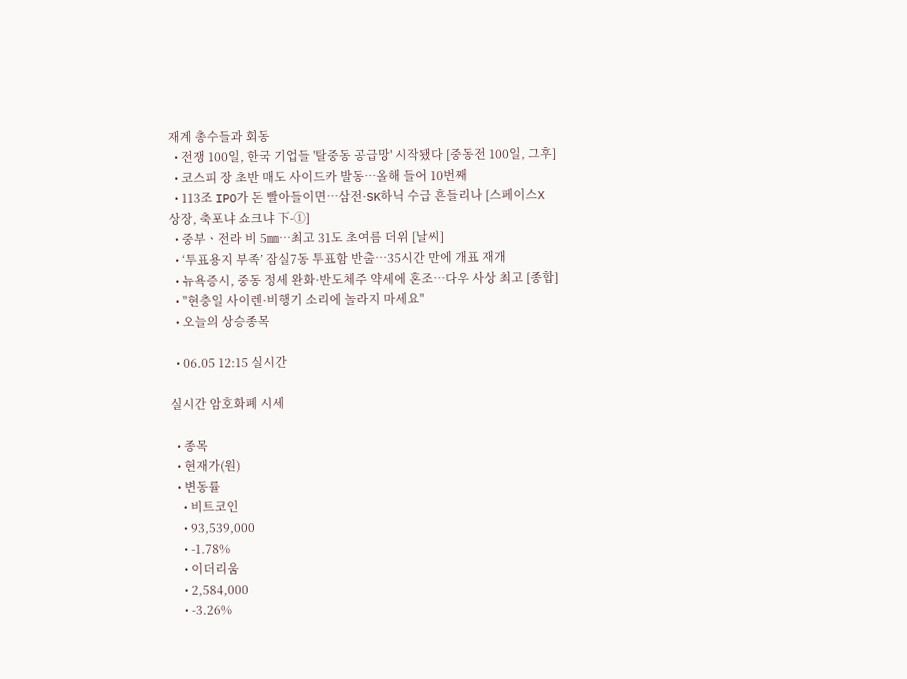재계 총수들과 회동
  • 전쟁 100일, 한국 기업들 '탈중동 공급망' 시작됐다 [중동전 100일, 그후]
  • 코스피 장 초반 매도 사이드카 발동…올해 들어 10번째
  • 113조 IPO가 돈 빨아들이면…삼전·SK하닉 수급 흔들리나 [스페이스X 상장, 축포냐 쇼크냐 下-①]
  • 중부ㆍ전라 비 5㎜⋯최고 31도 초여름 더위 [날씨]
  • ‘투표용지 부족’ 잠실7동 투표함 반출…35시간 만에 개표 재개
  • 뉴욕증시, 중동 정세 완화·반도체주 약세에 혼조…다우 사상 최고 [종합]
  • "현충일 사이렌·비행기 소리에 놀라지 마세요"
  • 오늘의 상승종목

  • 06.05 12:15 실시간

실시간 암호화폐 시세

  • 종목
  • 현재가(원)
  • 변동률
    • 비트코인
    • 93,539,000
    • -1.78%
    • 이더리움
    • 2,584,000
    • -3.26%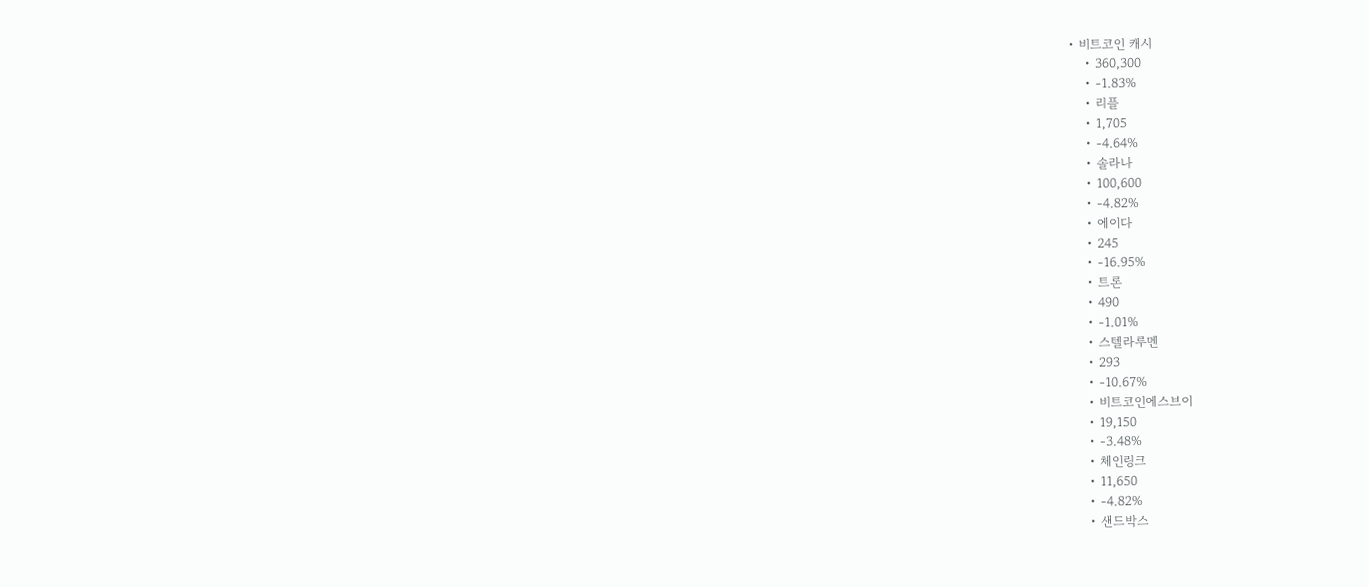• 비트코인 캐시
    • 360,300
    • -1.83%
    • 리플
    • 1,705
    • -4.64%
    • 솔라나
    • 100,600
    • -4.82%
    • 에이다
    • 245
    • -16.95%
    • 트론
    • 490
    • -1.01%
    • 스텔라루멘
    • 293
    • -10.67%
    • 비트코인에스브이
    • 19,150
    • -3.48%
    • 체인링크
    • 11,650
    • -4.82%
    • 샌드박스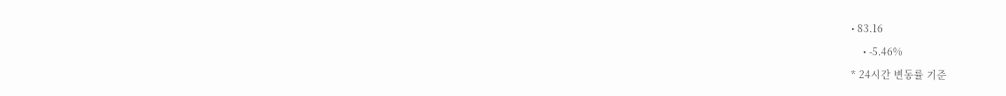• 83.16
    • -5.46%
* 24시간 변동률 기준